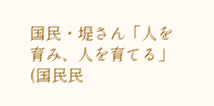国民・堤さん「人を育み、人を育てる」
(国民民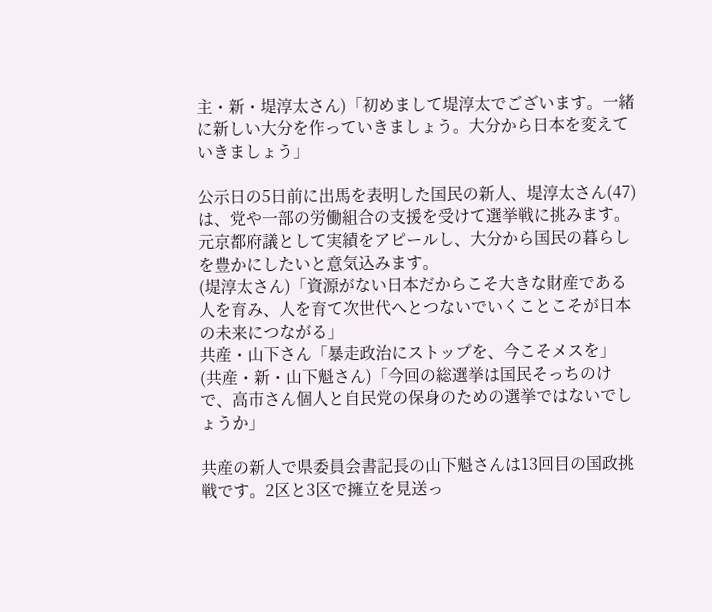主・新・堤淳太さん)「初めまして堤淳太でございます。一緒に新しい大分を作っていきましょう。大分から日本を変えていきましょう」

公示日の5日前に出馬を表明した国民の新人、堤淳太さん(47)は、党や一部の労働組合の支援を受けて選挙戦に挑みます。元京都府議として実績をアピールし、大分から国民の暮らしを豊かにしたいと意気込みます。
(堤淳太さん)「資源がない日本だからこそ大きな財産である人を育み、人を育て次世代へとつないでいくことこそが日本の未来につながる」
共産・山下さん「暴走政治にストップを、今こそメスを」
(共産・新・山下魁さん)「今回の総選挙は国民そっちのけで、高市さん個人と自民党の保身のための選挙ではないでしょうか」

共産の新人で県委員会書記長の山下魁さんは13回目の国政挑戦です。2区と3区で擁立を見送っ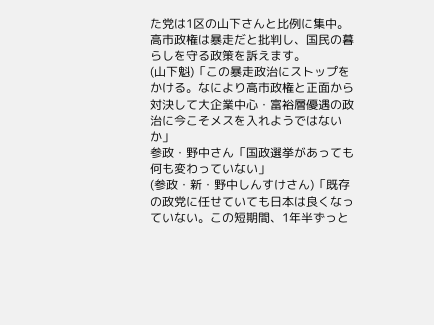た党は1区の山下さんと比例に集中。高市政権は暴走だと批判し、国民の暮らしを守る政策を訴えます。
(山下魁)「この暴走政治にストップをかける。なにより高市政権と正面から対決して大企業中心・富裕層優遇の政治に今こそメスを入れようではないか」
参政・野中さん「国政選挙があっても何も変わっていない」
(参政・新・野中しんすけさん)「既存の政党に任せていても日本は良くなっていない。この短期間、1年半ずっと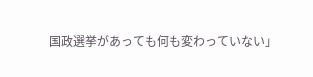国政選挙があっても何も変わっていない」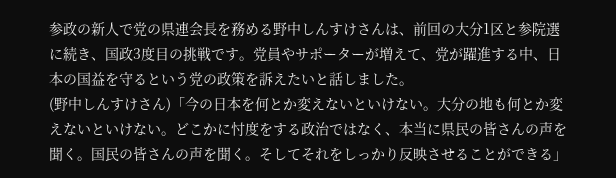参政の新人で党の県連会長を務める野中しんすけさんは、前回の大分1区と参院選に続き、国政3度目の挑戦です。党員やサポーターが増えて、党が躍進する中、日本の国益を守るという党の政策を訴えたいと話しました。
(野中しんすけさん)「今の日本を何とか変えないといけない。大分の地も何とか変えないといけない。どこかに忖度をする政治ではなく、本当に県民の皆さんの声を聞く。国民の皆さんの声を聞く。そしてそれをしっかり反映させることができる」